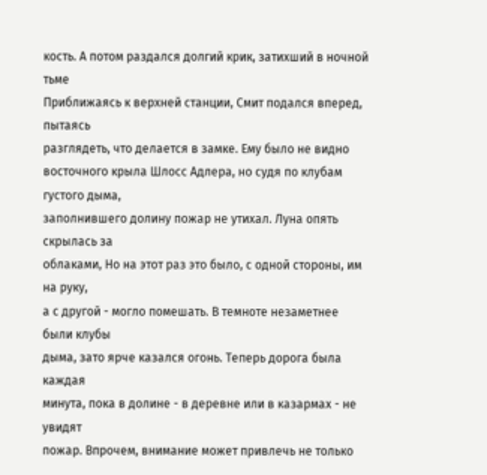кость. А потом раздался долгий крик, затихший в ночной тьме
Приближаясь к верхней станции, Смит подался вперед, пытаясь
разглядеть, что делается в замке. Ему было не видно
восточного крыла Шлосс Адлера, но судя по клубам густого дыма,
заполнившего долину пожар не утихал. Луна опять скрылась за
облаками, Но на этот раз это было, с одной стороны, им на руку,
а с другой - могло помешать. В темноте незаметнее были клубы
дыма, зато ярче казался огонь. Теперь дорога была каждая
минута, пока в долине - в деревне или в казармах - не увидят
пожар. Впрочем, внимание может привлечь не только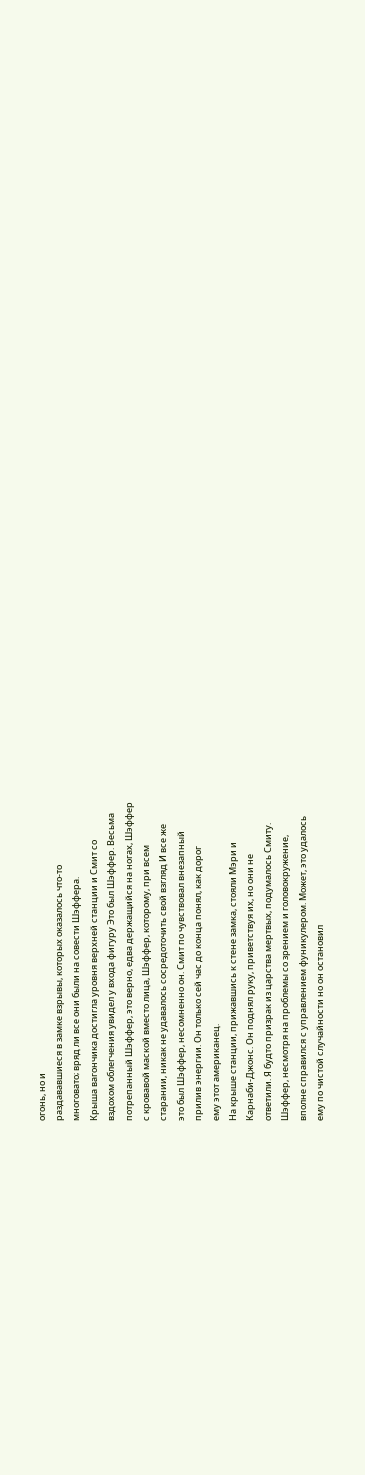огонь, но и
раздававшиеся в замке взрывы, которых оказалось что-то
многовато; вряд ли все они были на совести Шэффера.
Крыша вагончика достигла уровня верхней станции и Смит со
вздохом облегчения увидел у входа фигуру Это был Шэффер. Весьма
потрепанный Шэффер, это верно, едва держащийся на ногах, Шэффер
с кровавой маской вместо лица, Шэффер, которому, при всем
старании, никак не удавалось сосредоточить свой взгляд И все же
это был Шэффер, несомненно он. Смит по чувствовал внезапный
прилив энергии. Он только сей час до конца понял, как дорог
ему этот американец.
На крыше станции, прижавшись к стене замка, стояли Мэри и
Карнаби-Джонс. Он поднял руку, приветствуя их, но они не
ответили. Я будто призрак из царства мертвых, подумалось Смиту.
Шэффер, несмотря на проблемы со зрением и головокружение,
вполне справился с управлением фуникулером. Может, это удалось
ему по чистой случайности но он остановил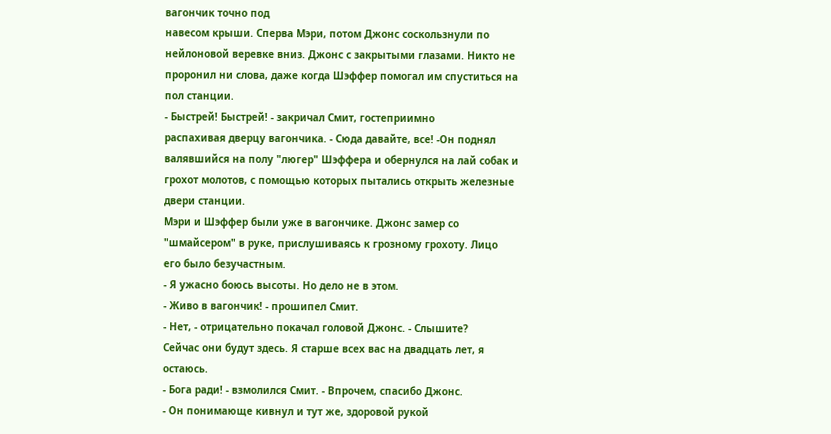вагончик точно под
навесом крыши. Сперва Мэри, потом Джонс соскользнули по
нейлоновой веревке вниз. Джонс с закрытыми глазами. Никто не
проронил ни слова, даже когда Шэффер помогал им спуститься на
пол станции.
- Быстрей! Быстрей! - закричал Смит, гостеприимно
распахивая дверцу вагончика. - Сюда давайте, все! -Он поднял
валявшийся на полу "люгер" Шэффера и обернулся на лай собак и
грохот молотов, с помощью которых пытались открыть железные
двери станции.
Мэри и Шэффер были уже в вагончике. Джонс замер со
"шмайсером" в руке, прислушиваясь к грозному грохоту. Лицо
его было безучастным.
- Я ужасно боюсь высоты. Но дело не в этом.
- Живо в вагончик! - прошипел Смит.
- Нет, - отрицательно покачал головой Джонс. - Слышите?
Сейчас они будут здесь. Я старше всех вас на двадцать лет, я
остаюсь.
- Бога ради! - взмолился Смит. - Впрочем, спасибо Джонс.
- Он понимающе кивнул и тут же, здоровой рукой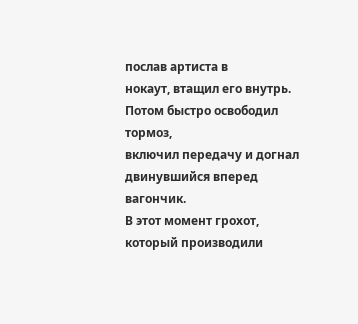послав артиста в
нокаут, втащил его внутрь. Потом быстро освободил тормоз,
включил передачу и догнал двинувшийся вперед вагончик.
В этот момент грохот, который производили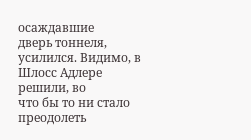осаждавшие
дверь тоннеля, усилился. Видимо, в Шлосс Адлере решили, во
что бы то ни стало преодолеть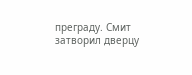преграду. Смит затворил дверцу